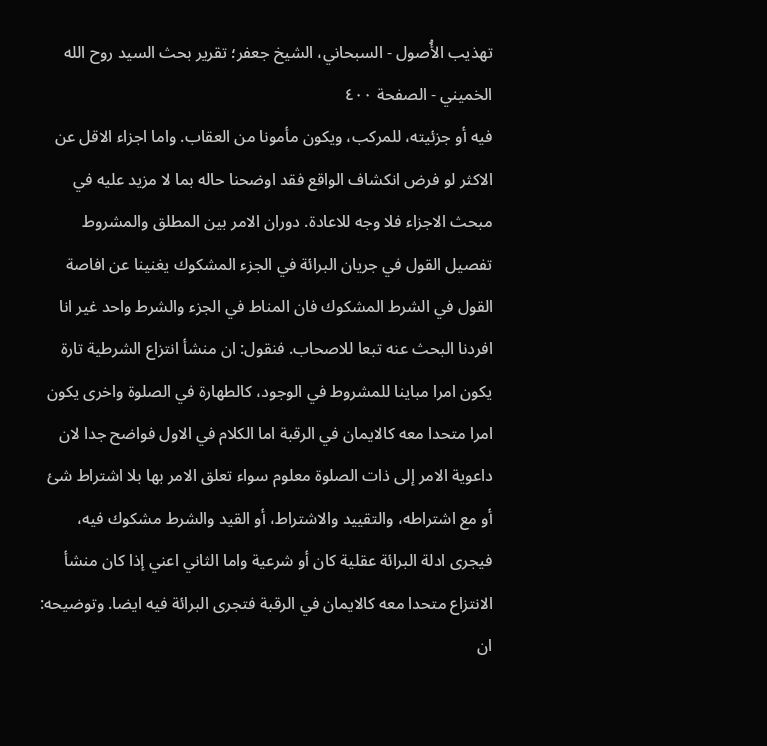تهذيب الأُصول - السبحاني، الشيخ جعفر؛ تقرير بحث السيد روح الله الخميني - الصفحة ٤٠٠
فيه أو جزئيته، للمركب، ويكون مأمونا من العقاب. واما اجزاء الاقل عن الاكثر لو فرض انكشاف الواقع فقد اوضحنا حاله بما لا مزيد عليه في مبحث الاجزاء فلا وجه للاعادة. دوران الامر بين المطلق والمشروط تفصيل القول في جريان البرائة في الجزء المشكوك يغنينا عن افاصة القول في الشرط المشكوك فان المناط في الجزء والشرط واحد غير انا افردنا البحث عنه تبعا للاصحاب. فنقول: ان منشأ انتزاع الشرطية تارة يكون امرا مباينا للمشروط في الوجود، كالطهارة في الصلوة واخرى يكون امرا متحدا معه كالايمان في الرقبة اما الكلام في الاول فواضح جدا لان داعوية الامر إلى ذات الصلوة معلوم سواء تعلق الامر بها بلا اشتراط شئ أو مع اشتراطه، والتقييد والاشتراط، أو القيد والشرط مشكوك فيه، فيجرى ادلة البرائة عقلية كان أو شرعية واما الثاني اعني إذا كان منشأ الانتزاع متحدا معه كالايمان في الرقبة فتجرى البرائة فيه ايضا. وتوضيحه: ان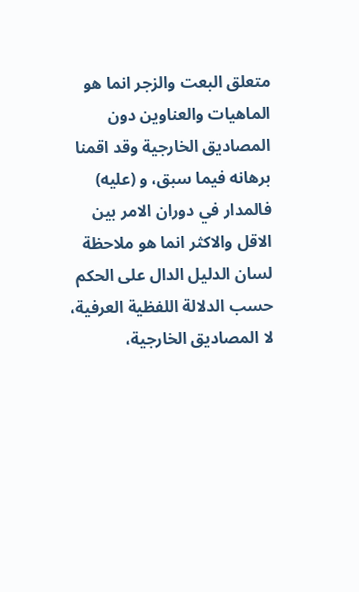متعلق البعت والزجر انما هو الماهيات والعناوين دون المصاديق الخارجية وقد اقمنا برهانه فيما سبق، و (عليه) فالمدار في دوران الامر بين الاقل والاكثر انما هو ملاحظة لسان الدليل الدال على الحكم حسب الدلالة اللفظية العرفية، لا المصاديق الخارجية،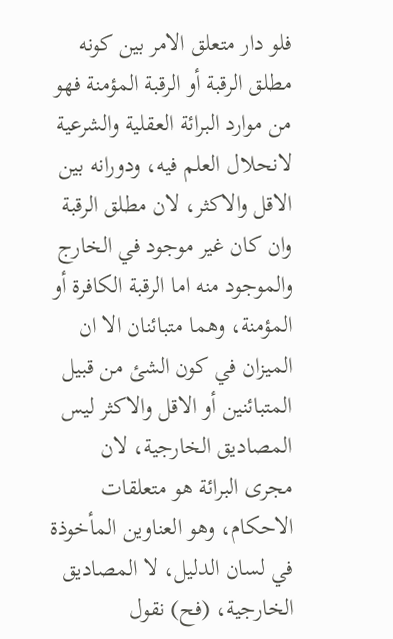فلو دار متعلق الامر بين كونه مطلق الرقبة أو الرقبة المؤمنة فهو من موارد البرائة العقلية والشرعية لانحلال العلم فيه، ودورانه بين الاقل والاكثر، لان مطلق الرقبة وان كان غير موجود في الخارج والموجود منه اما الرقبة الكافرة أو المؤمنة، وهما متبائنان الا ان الميزان في كون الشئ من قبيل المتبائنين أو الاقل والاكثر ليس المصاديق الخارجية، لان مجرى البرائة هو متعلقات الاحكام، وهو العناوين المأخوذة في لسان الدليل، لا المصاديق الخارجية، (فح) نقول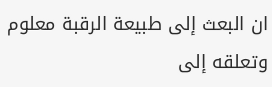ان البعث إلى طبيعة الرقبة معلوم وتعلقه إلى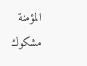المؤمنة مشكوك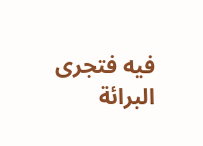فيه فتجرى البرائة